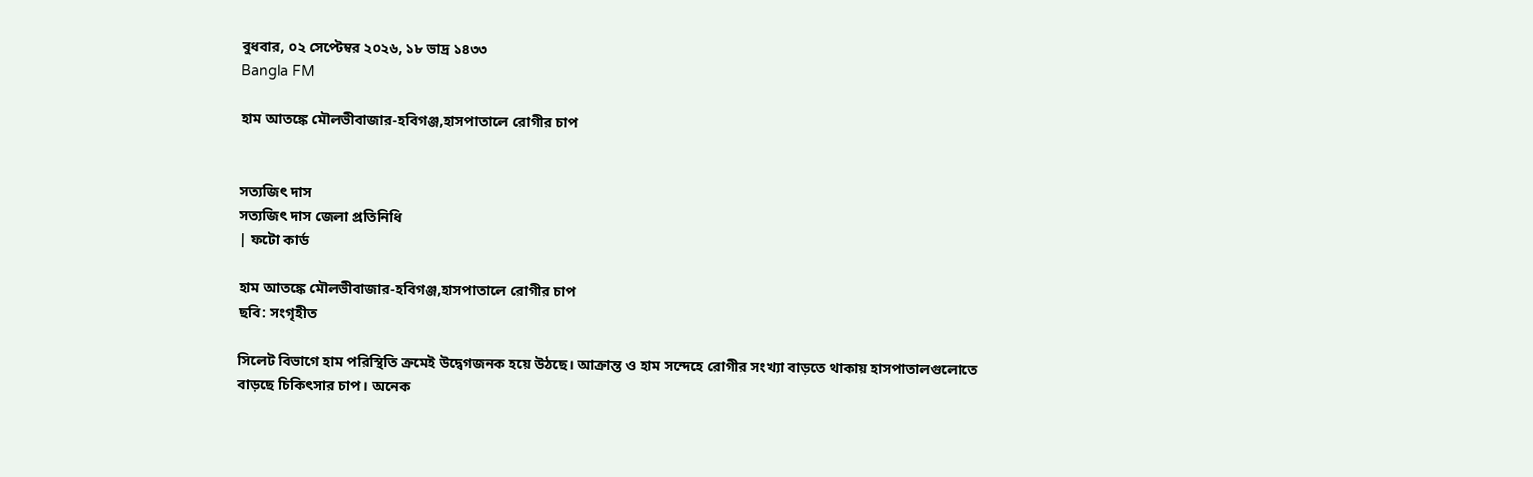বুধবার, ০২ সেপ্টেম্বর ২০২৬, ১৮ ভাদ্র ১৪৩৩
Bangla FM

হাম আতঙ্কে মৌলভীবাজার-হবিগঞ্জ,হাসপাতালে রোগীর চাপ


সত্যজিৎ দাস
সত্যজিৎ দাস জেলা প্রতিনিধি
| ফটো কার্ড

হাম আতঙ্কে মৌলভীবাজার-হবিগঞ্জ,হাসপাতালে রোগীর চাপ
ছবি: সংগৃহীত

সিলেট বিভাগে হাম পরিস্থিতি ক্রমেই উদ্বেগজনক হয়ে উঠছে। আক্রান্ত ও হাম সন্দেহে রোগীর সংখ্যা বাড়তে থাকায় হাসপাতালগুলোতে বাড়ছে চিকিৎসার চাপ। অনেক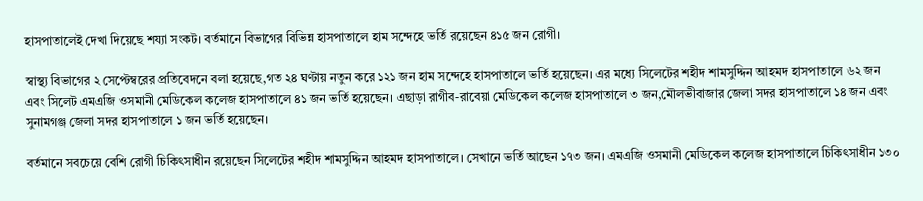হাসপাতালেই দেখা দিয়েছে শয্যা সংকট। বর্তমানে বিভাগের বিভিন্ন হাসপাতালে হাম সন্দেহে ভর্তি রয়েছেন ৪১৫ জন রোগী।

স্বাস্থ্য বিভাগের ২ সেপ্টেম্বরের প্রতিবেদনে বলা হয়েছে,গত ২৪ ঘণ্টায় নতুন করে ১২১ জন হাম সন্দেহে হাসপাতালে ভর্তি হয়েছেন। এর মধ্যে সিলেটের শহীদ শামসুদ্দিন আহমদ হাসপাতালে ৬২ জন এবং সিলেট এমএজি ওসমানী মেডিকেল কলেজ হাসপাতালে ৪১ জন ভর্তি হয়েছেন। এছাড়া রাগীব-রাবেয়া মেডিকেল কলেজ হাসপাতালে ৩ জন,মৌলভীবাজার জেলা সদর হাসপাতালে ১৪ জন এবং সুনামগঞ্জ জেলা সদর হাসপাতালে ১ জন ভর্তি হয়েছেন।

বর্তমানে সবচেয়ে বেশি রোগী চিকিৎসাধীন রয়েছেন সিলেটের শহীদ শামসুদ্দিন আহমদ হাসপাতালে। সেখানে ভর্তি আছেন ১৭৩ জন। এমএজি ওসমানী মেডিকেল কলেজ হাসপাতালে চিকিৎসাধীন ১৩০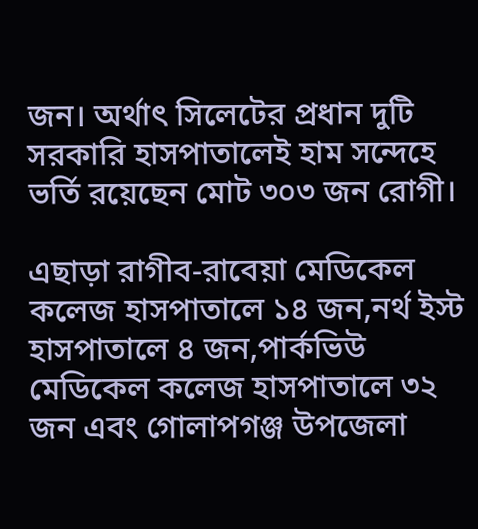জন। অর্থাৎ সিলেটের প্রধান দুটি সরকারি হাসপাতালেই হাম সন্দেহে ভর্তি রয়েছেন মোট ৩০৩ জন রোগী।

এছাড়া রাগীব-রাবেয়া মেডিকেল কলেজ হাসপাতালে ১৪ জন,নর্থ ইস্ট হাসপাতালে ৪ জন,পার্কভিউ মেডিকেল কলেজ হাসপাতালে ৩২ জন এবং গোলাপগঞ্জ উপজেলা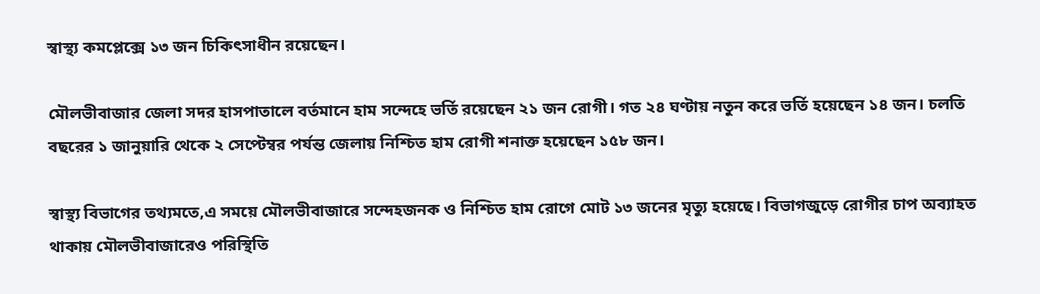স্বাস্থ্য কমপ্লেক্সে ১৩ জন চিকিৎসাধীন রয়েছেন।

মৌলভীবাজার জেলা সদর হাসপাতালে বর্তমানে হাম সন্দেহে ভর্তি রয়েছেন ২১ জন রোগী। গত ২৪ ঘণ্টায় নতুন করে ভর্তি হয়েছেন ১৪ জন। চলতি বছরের ১ জানুয়ারি থেকে ২ সেপ্টেম্বর পর্যন্ত জেলায় নিশ্চিত হাম রোগী শনাক্ত হয়েছেন ১৫৮ জন।

স্বাস্থ্য বিভাগের তথ্যমতে,এ সময়ে মৌলভীবাজারে সন্দেহজনক ও নিশ্চিত হাম রোগে মোট ১৩ জনের মৃত্যু হয়েছে। বিভাগজুড়ে রোগীর চাপ অব্যাহত থাকায় মৌলভীবাজারেও পরিস্থিতি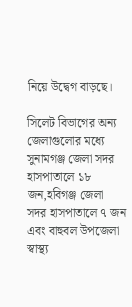নিয়ে উদ্বেগ বাড়ছে।

সিলেট বিভাগের অন্য জেলাগুলোর মধ্যে সুনামগঞ্জ জেলা সদর হাসপাতালে ১৮ জন,হবিগঞ্জ জেলা সদর হাসপাতালে ৭ জন এবং বাহুবল উপজেলা স্বাস্থ্য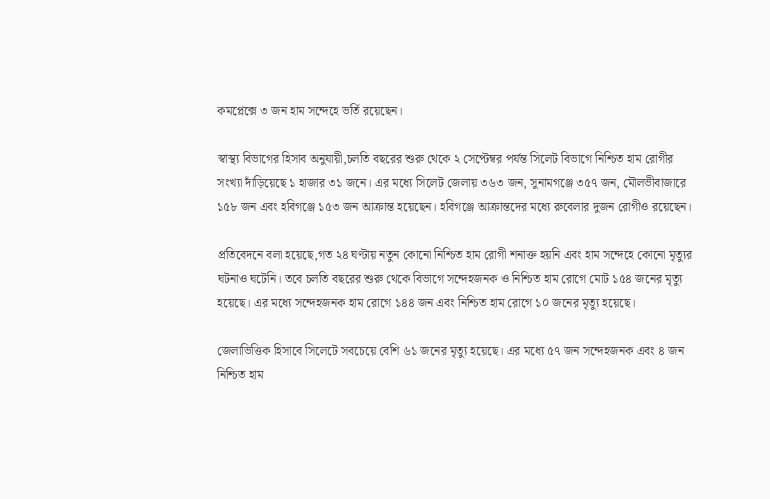কমপ্লেক্সে ৩ জন হাম সন্দেহে ভর্তি রয়েছেন।

স্বাস্থ্য বিভাগের হিসাব অনুযায়ী,চলতি বছরের শুরু থেকে ২ সেপ্টেম্বর পর্যন্ত সিলেট বিভাগে নিশ্চিত হাম রোগীর সংখ্যা দাঁড়িয়েছে ১ হাজার ৩১ জনে। এর মধ্যে সিলেট জেলায় ৩৬৩ জন, সুনামগঞ্জে ৩৫৭ জন, মৌলভীবাজারে ১৫৮ জন এবং হবিগঞ্জে ১৫৩ জন আক্রান্ত হয়েছেন। হবিগঞ্জে আক্রান্তদের মধ্যে রুবেলার দুজন রোগীও রয়েছেন।

প্রতিবেদনে বলা হয়েছে,গত ২৪ ঘণ্টায় নতুন কোনো নিশ্চিত হাম রোগী শনাক্ত হয়নি এবং হাম সন্দেহে কোনো মৃত্যুর ঘটনাও ঘটেনি। তবে চলতি বছরের শুরু থেকে বিভাগে সন্দেহজনক ও নিশ্চিত হাম রোগে মোট ১৫৪ জনের মৃত্যু হয়েছে। এর মধ্যে সন্দেহজনক হাম রোগে ১৪৪ জন এবং নিশ্চিত হাম রোগে ১০ জনের মৃত্যু হয়েছে।

জেলাভিত্তিক হিসাবে সিলেটে সবচেয়ে বেশি ৬১ জনের মৃত্যু হয়েছে। এর মধ্যে ৫৭ জন সন্দেহজনক এবং ৪ জন নিশ্চিত হাম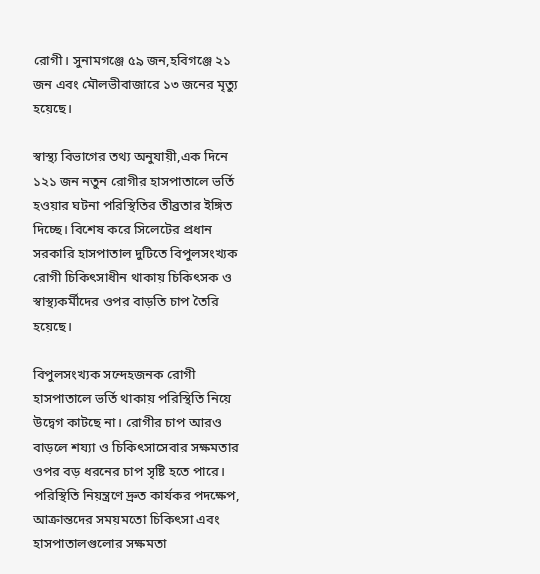রোগী। সুনামগঞ্জে ৫৯ জন,হবিগঞ্জে ২১ জন এবং মৌলভীবাজারে ১৩ জনের মৃত্যু হয়েছে।

স্বাস্থ্য বিভাগের তথ্য অনুযায়ী,এক দিনে ১২১ জন নতুন রোগীর হাসপাতালে ভর্তি হওয়ার ঘটনা পরিস্থিতির তীব্রতার ইঙ্গিত দিচ্ছে। বিশেষ করে সিলেটের প্রধান সরকারি হাসপাতাল দুটিতে বিপুলসংখ্যক রোগী চিকিৎসাধীন থাকায় চিকিৎসক ও স্বাস্থ্যকর্মীদের ওপর বাড়তি চাপ তৈরি হয়েছে।

বিপুলসংখ্যক সন্দেহজনক রোগী হাসপাতালে ভর্তি থাকায় পরিস্থিতি নিয়ে উদ্বেগ কাটছে না। রোগীর চাপ আরও বাড়লে শয্যা ও চিকিৎসাসেবার সক্ষমতার ওপর বড় ধরনের চাপ সৃষ্টি হতে পারে। পরিস্থিতি নিয়ন্ত্রণে দ্রুত কার্যকর পদক্ষেপ, আক্রান্তদের সময়মতো চিকিৎসা এবং হাসপাতালগুলোর সক্ষমতা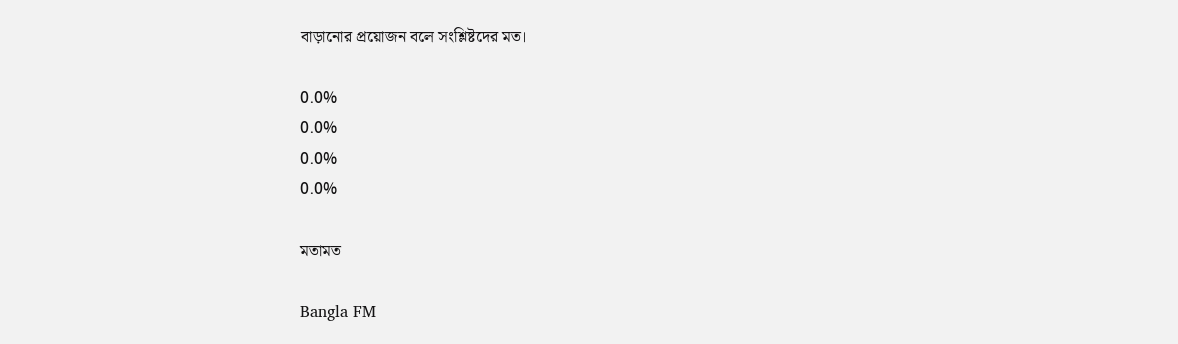বাড়ানোর প্রয়োজন বলে সংশ্লিষ্টদের মত।

0.0%
0.0%
0.0%
0.0%

মতামত

Bangla FM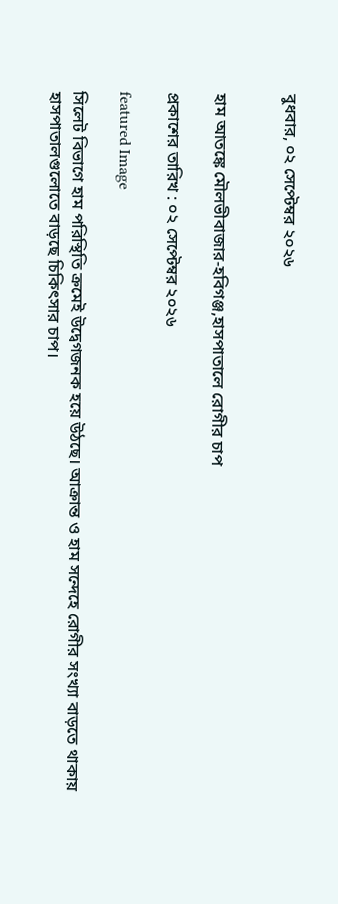বুধবার, ০২ সেপ্টেম্বর ২০২৬


হাম আতঙ্কে মৌলভীবাজার-হবিগঞ্জ,হাসপাতালে রোগীর চাপ

প্রকাশের তারিখ : ০২ সেপ্টেম্বর ২০২৬

featured Image

সিলেট বিভাগে হাম পরিস্থিতি ক্রমেই উদ্বেগজনক হয়ে উঠছে। আক্রান্ত ও হাম সন্দেহে রোগীর সংখ্যা বাড়তে থাকায় হাসপাতালগুলোতে বাড়ছে চিকিৎসার চাপ।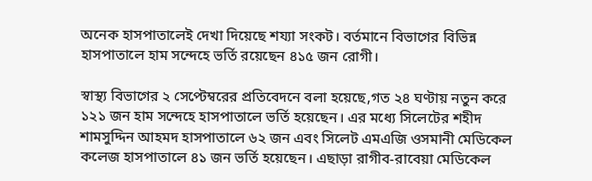অনেক হাসপাতালেই দেখা দিয়েছে শয্যা সংকট। বর্তমানে বিভাগের বিভিন্ন হাসপাতালে হাম সন্দেহে ভর্তি রয়েছেন ৪১৫ জন রোগী।

স্বাস্থ্য বিভাগের ২ সেপ্টেম্বরের প্রতিবেদনে বলা হয়েছে,গত ২৪ ঘণ্টায় নতুন করে ১২১ জন হাম সন্দেহে হাসপাতালে ভর্তি হয়েছেন। এর মধ্যে সিলেটের শহীদ শামসুদ্দিন আহমদ হাসপাতালে ৬২ জন এবং সিলেট এমএজি ওসমানী মেডিকেল কলেজ হাসপাতালে ৪১ জন ভর্তি হয়েছেন। এছাড়া রাগীব-রাবেয়া মেডিকেল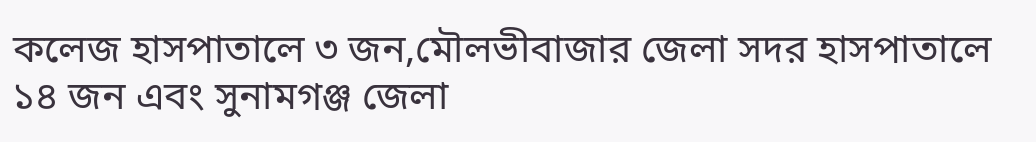কলেজ হাসপাতালে ৩ জন,মৌলভীবাজার জেলা সদর হাসপাতালে ১৪ জন এবং সুনামগঞ্জ জেলা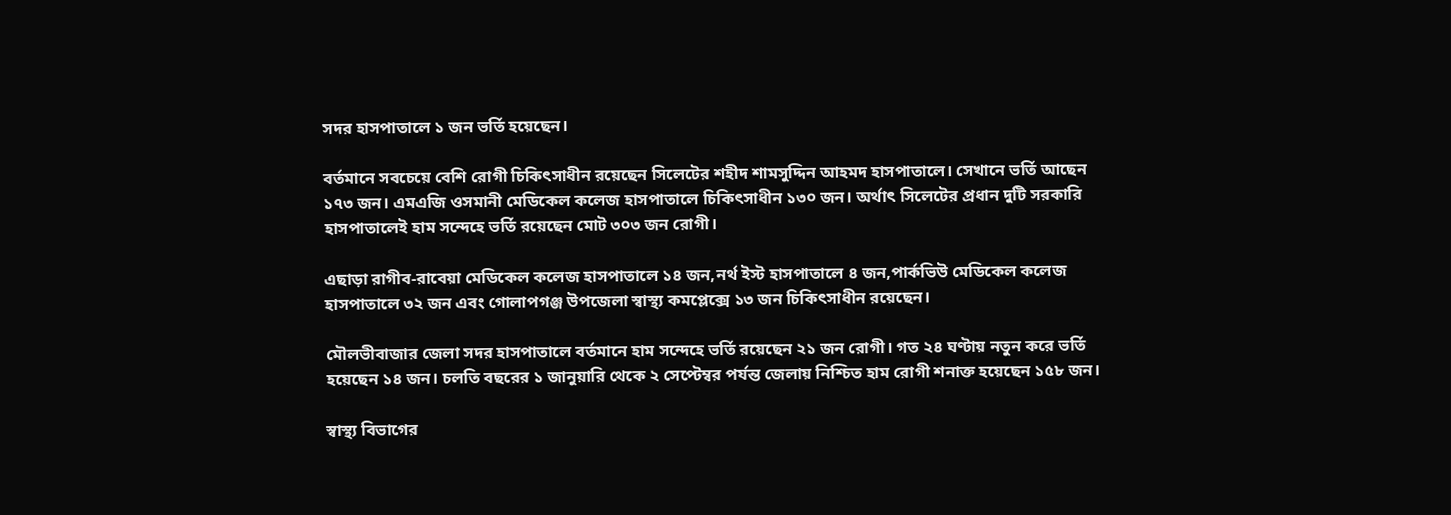সদর হাসপাতালে ১ জন ভর্তি হয়েছেন।

বর্তমানে সবচেয়ে বেশি রোগী চিকিৎসাধীন রয়েছেন সিলেটের শহীদ শামসুদ্দিন আহমদ হাসপাতালে। সেখানে ভর্তি আছেন ১৭৩ জন। এমএজি ওসমানী মেডিকেল কলেজ হাসপাতালে চিকিৎসাধীন ১৩০ জন। অর্থাৎ সিলেটের প্রধান দুটি সরকারি হাসপাতালেই হাম সন্দেহে ভর্তি রয়েছেন মোট ৩০৩ জন রোগী।

এছাড়া রাগীব-রাবেয়া মেডিকেল কলেজ হাসপাতালে ১৪ জন,নর্থ ইস্ট হাসপাতালে ৪ জন,পার্কভিউ মেডিকেল কলেজ হাসপাতালে ৩২ জন এবং গোলাপগঞ্জ উপজেলা স্বাস্থ্য কমপ্লেক্সে ১৩ জন চিকিৎসাধীন রয়েছেন।

মৌলভীবাজার জেলা সদর হাসপাতালে বর্তমানে হাম সন্দেহে ভর্তি রয়েছেন ২১ জন রোগী। গত ২৪ ঘণ্টায় নতুন করে ভর্তি হয়েছেন ১৪ জন। চলতি বছরের ১ জানুয়ারি থেকে ২ সেপ্টেম্বর পর্যন্ত জেলায় নিশ্চিত হাম রোগী শনাক্ত হয়েছেন ১৫৮ জন।

স্বাস্থ্য বিভাগের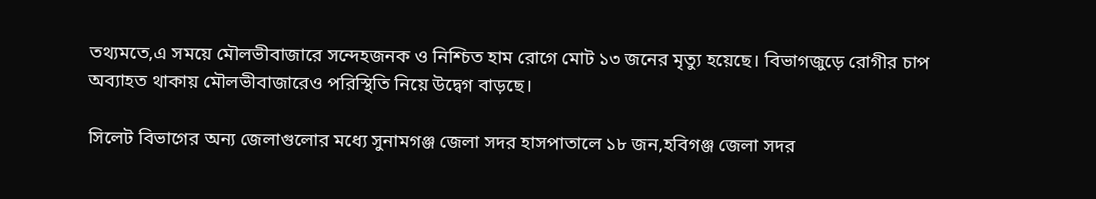তথ্যমতে,এ সময়ে মৌলভীবাজারে সন্দেহজনক ও নিশ্চিত হাম রোগে মোট ১৩ জনের মৃত্যু হয়েছে। বিভাগজুড়ে রোগীর চাপ অব্যাহত থাকায় মৌলভীবাজারেও পরিস্থিতি নিয়ে উদ্বেগ বাড়ছে।

সিলেট বিভাগের অন্য জেলাগুলোর মধ্যে সুনামগঞ্জ জেলা সদর হাসপাতালে ১৮ জন,হবিগঞ্জ জেলা সদর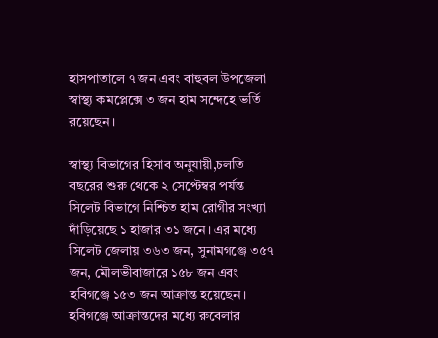হাসপাতালে ৭ জন এবং বাহুবল উপজেলা স্বাস্থ্য কমপ্লেক্সে ৩ জন হাম সন্দেহে ভর্তি রয়েছেন।

স্বাস্থ্য বিভাগের হিসাব অনুযায়ী,চলতি বছরের শুরু থেকে ২ সেপ্টেম্বর পর্যন্ত সিলেট বিভাগে নিশ্চিত হাম রোগীর সংখ্যা দাঁড়িয়েছে ১ হাজার ৩১ জনে। এর মধ্যে সিলেট জেলায় ৩৬৩ জন, সুনামগঞ্জে ৩৫৭ জন, মৌলভীবাজারে ১৫৮ জন এবং হবিগঞ্জে ১৫৩ জন আক্রান্ত হয়েছেন। হবিগঞ্জে আক্রান্তদের মধ্যে রুবেলার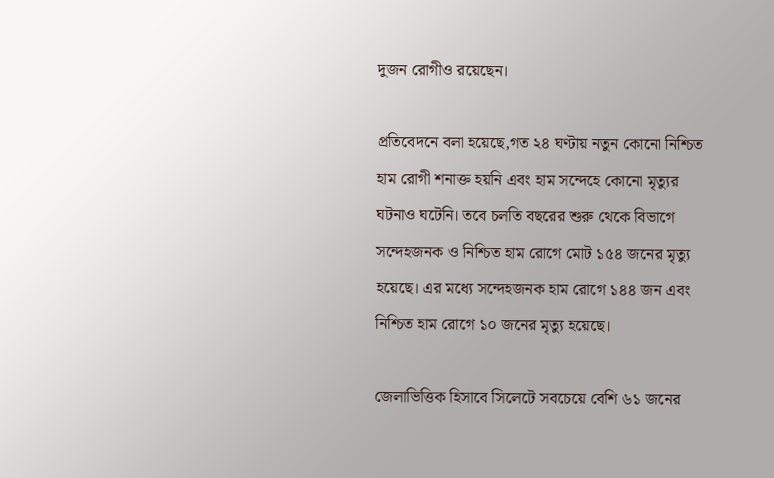দুজন রোগীও রয়েছেন।

প্রতিবেদনে বলা হয়েছে,গত ২৪ ঘণ্টায় নতুন কোনো নিশ্চিত হাম রোগী শনাক্ত হয়নি এবং হাম সন্দেহে কোনো মৃত্যুর ঘটনাও ঘটেনি। তবে চলতি বছরের শুরু থেকে বিভাগে সন্দেহজনক ও নিশ্চিত হাম রোগে মোট ১৫৪ জনের মৃত্যু হয়েছে। এর মধ্যে সন্দেহজনক হাম রোগে ১৪৪ জন এবং নিশ্চিত হাম রোগে ১০ জনের মৃত্যু হয়েছে।

জেলাভিত্তিক হিসাবে সিলেটে সবচেয়ে বেশি ৬১ জনের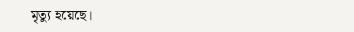মৃত্যু হয়েছে।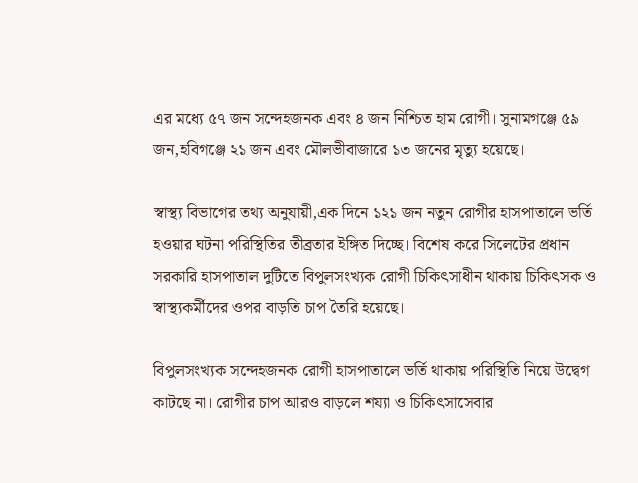এর মধ্যে ৫৭ জন সন্দেহজনক এবং ৪ জন নিশ্চিত হাম রোগী। সুনামগঞ্জে ৫৯ জন,হবিগঞ্জে ২১ জন এবং মৌলভীবাজারে ১৩ জনের মৃত্যু হয়েছে।

স্বাস্থ্য বিভাগের তথ্য অনুযায়ী,এক দিনে ১২১ জন নতুন রোগীর হাসপাতালে ভর্তি হওয়ার ঘটনা পরিস্থিতির তীব্রতার ইঙ্গিত দিচ্ছে। বিশেষ করে সিলেটের প্রধান সরকারি হাসপাতাল দুটিতে বিপুলসংখ্যক রোগী চিকিৎসাধীন থাকায় চিকিৎসক ও স্বাস্থ্যকর্মীদের ওপর বাড়তি চাপ তৈরি হয়েছে।

বিপুলসংখ্যক সন্দেহজনক রোগী হাসপাতালে ভর্তি থাকায় পরিস্থিতি নিয়ে উদ্বেগ কাটছে না। রোগীর চাপ আরও বাড়লে শয্যা ও চিকিৎসাসেবার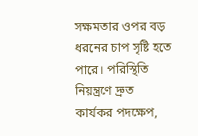সক্ষমতার ওপর বড় ধরনের চাপ সৃষ্টি হতে পারে। পরিস্থিতি নিয়ন্ত্রণে দ্রুত কার্যকর পদক্ষেপ,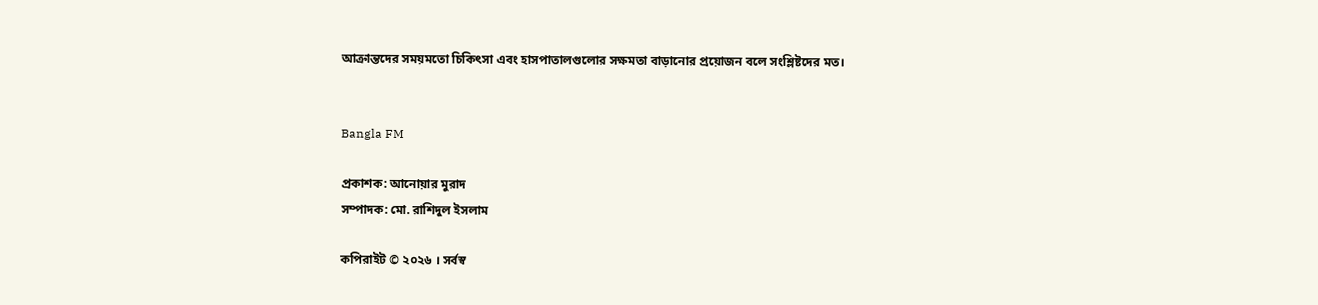আক্রান্তদের সময়মতো চিকিৎসা এবং হাসপাতালগুলোর সক্ষমতা বাড়ানোর প্রয়োজন বলে সংশ্লিষ্টদের মত।


Bangla FM

প্রকাশক: আনোয়ার মুরাদ
সম্পাদক: মো. রাশিদুল ইসলাম

কপিরাইট © ২০২৬ । সর্বস্ব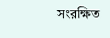সংরক্ষিত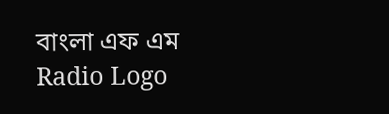বাংলা এফ এম
Radio Logo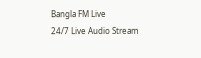Bangla FM Live
24/7 Live Audio Stream